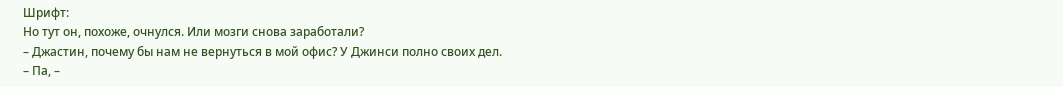Шрифт:
Но тут он, похоже, очнулся. Или мозги снова заработали?
– Джастин, почему бы нам не вернуться в мой офис? У Джинси полно своих дел.
– Па, –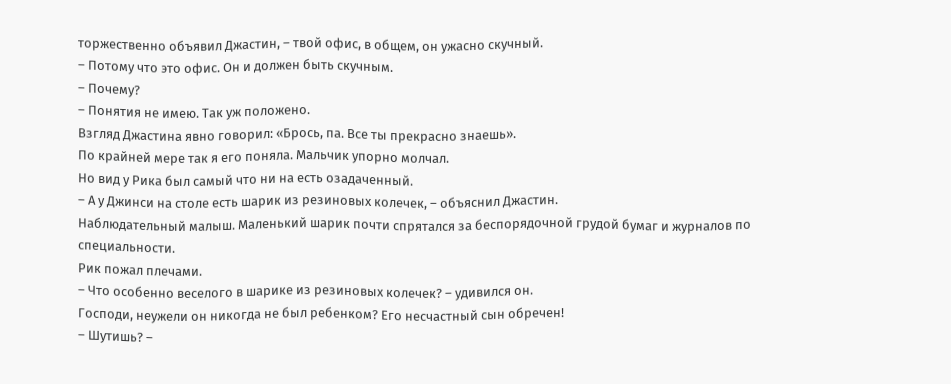торжественно объявил Джастин, – твой офис, в общем, он ужасно скучный.
– Потому что это офис. Он и должен быть скучным.
– Почему?
– Понятия не имею. Так уж положено.
Взгляд Джастина явно говорил: «Брось, па. Все ты прекрасно знаешь».
По крайней мере так я его поняла. Мальчик упорно молчал.
Но вид у Рика был самый что ни на есть озадаченный.
– А у Джинси на столе есть шарик из резиновых колечек, – объяснил Джастин.
Наблюдательный малыш. Маленький шарик почти спрятался за беспорядочной грудой бумаг и журналов по специальности.
Рик пожал плечами.
– Что особенно веселого в шарике из резиновых колечек? – удивился он.
Господи, неужели он никогда не был ребенком? Его несчастный сын обречен!
– Шутишь? –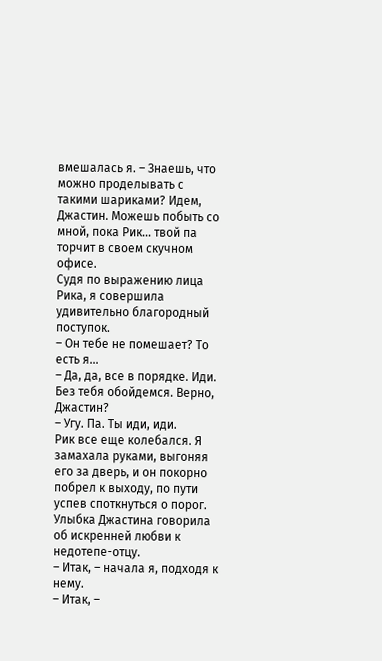вмешалась я. – Знаешь, что можно проделывать с такими шариками? Идем, Джастин. Можешь побыть со мной, пока Рик… твой па торчит в своем скучном офисе.
Судя по выражению лица Рика, я совершила удивительно благородный поступок.
– Он тебе не помешает? То есть я…
– Да, да, все в порядке. Иди. Без тебя обойдемся. Верно, Джастин?
– Угу. Па. Ты иди, иди.
Рик все еще колебался. Я замахала руками, выгоняя его за дверь, и он покорно побрел к выходу, по пути успев споткнуться о порог. Улыбка Джастина говорила об искренней любви к недотепе-отцу.
– Итак, – начала я, подходя к нему.
– Итак, –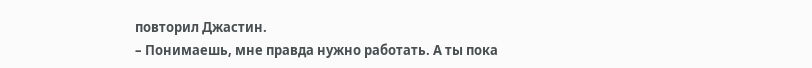повторил Джастин.
– Понимаешь, мне правда нужно работать. А ты пока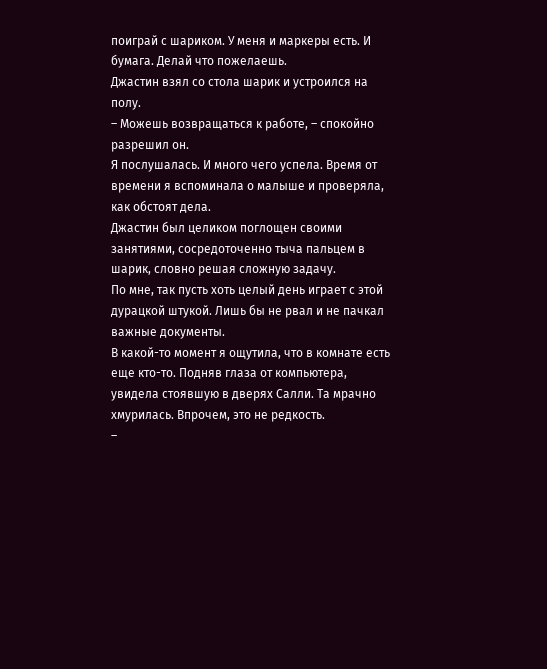поиграй с шариком. У меня и маркеры есть. И бумага. Делай что пожелаешь.
Джастин взял со стола шарик и устроился на полу.
– Можешь возвращаться к работе, – спокойно разрешил он.
Я послушалась. И много чего успела. Время от времени я вспоминала о малыше и проверяла, как обстоят дела.
Джастин был целиком поглощен своими занятиями, сосредоточенно тыча пальцем в шарик, словно решая сложную задачу.
По мне, так пусть хоть целый день играет с этой дурацкой штукой. Лишь бы не рвал и не пачкал важные документы.
В какой-то момент я ощутила, что в комнате есть еще кто-то. Подняв глаза от компьютера, увидела стоявшую в дверях Салли. Та мрачно хмурилась. Впрочем, это не редкость.
–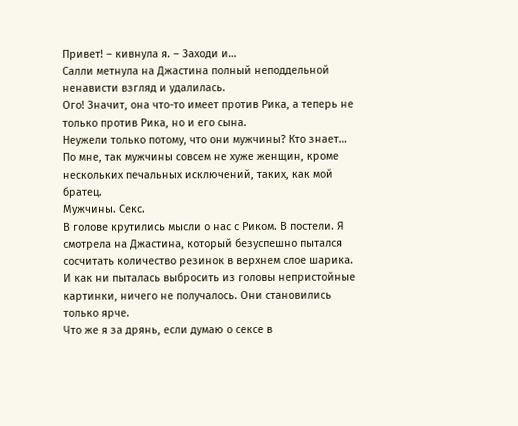Привет! – кивнула я. – Заходи и…
Салли метнула на Джастина полный неподдельной ненависти взгляд и удалилась.
Ого! Значит, она что-то имеет против Рика, а теперь не только против Рика, но и его сына.
Неужели только потому, что они мужчины? Кто знает…
По мне, так мужчины совсем не хуже женщин, кроме нескольких печальных исключений, таких, как мой братец.
Мужчины. Секс.
В голове крутились мысли о нас с Риком. В постели. Я смотрела на Джастина, который безуспешно пытался сосчитать количество резинок в верхнем слое шарика. И как ни пыталась выбросить из головы непристойные картинки, ничего не получалось. Они становились только ярче.
Что же я за дрянь, если думаю о сексе в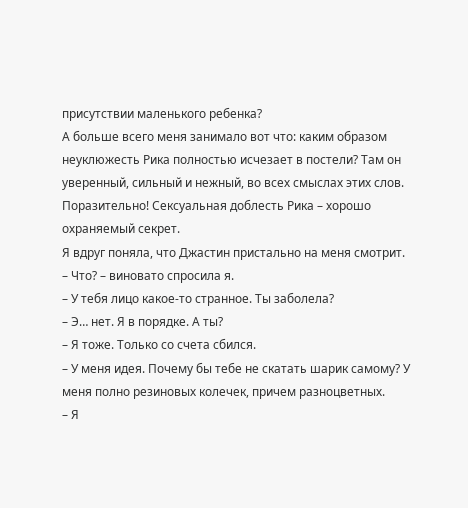присутствии маленького ребенка?
А больше всего меня занимало вот что: каким образом неуклюжесть Рика полностью исчезает в постели? Там он уверенный, сильный и нежный, во всех смыслах этих слов. Поразительно! Сексуальная доблесть Рика – хорошо охраняемый секрет.
Я вдруг поняла, что Джастин пристально на меня смотрит.
– Что? – виновато спросила я.
– У тебя лицо какое-то странное. Ты заболела?
– Э… нет. Я в порядке. А ты?
– Я тоже. Только со счета сбился.
– У меня идея. Почему бы тебе не скатать шарик самому? У меня полно резиновых колечек, причем разноцветных.
– Я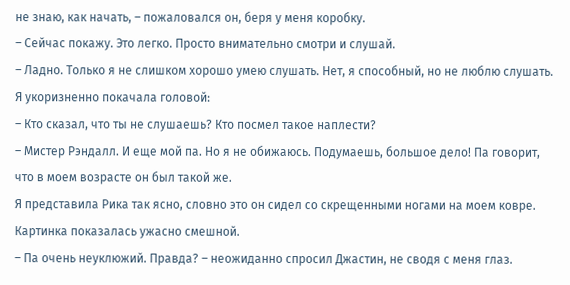не знаю, как начать, – пожаловался он, беря у меня коробку.
– Сейчас покажу. Это легко. Просто внимательно смотри и слушай.
– Ладно. Только я не слишком хорошо умею слушать. Нет, я способный, но не люблю слушать.
Я укоризненно покачала головой:
– Кто сказал, что ты не слушаешь? Кто посмел такое наплести?
– Мистер Рэндалл. И еще мой па. Но я не обижаюсь. Подумаешь, большое дело! Па говорит, что в моем возрасте он был такой же.
Я представила Рика так ясно, словно это он сидел со скрещенными ногами на моем ковре. Картинка показалась ужасно смешной.
– Па очень неуклюжий. Правда? – неожиданно спросил Джастин, не сводя с меня глаз.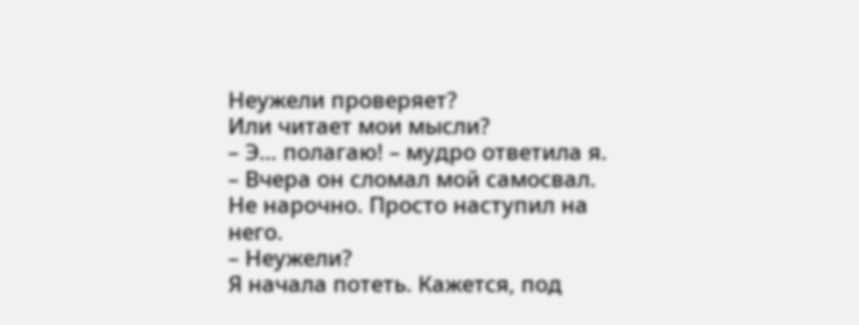Неужели проверяет?
Или читает мои мысли?
– Э… полагаю! – мудро ответила я.
– Вчера он сломал мой самосвал. Не нарочно. Просто наступил на него.
– Неужели?
Я начала потеть. Кажется, под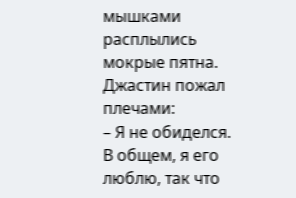мышками расплылись мокрые пятна.
Джастин пожал плечами:
– Я не обиделся. В общем, я его люблю, так что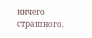ничего страшного.